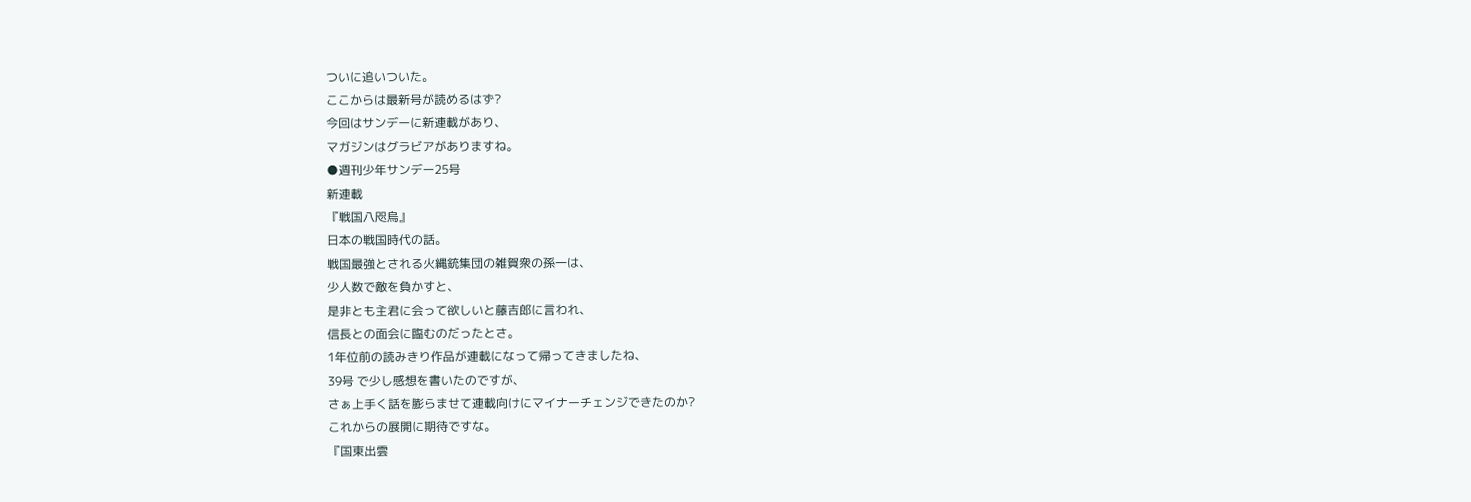ついに追いついた。
ここからは最新号が読めるはず?
今回はサンデーに新連載があり、
マガジンはグラビアがありますね。
●週刊少年サンデー25号
新連載
『戦国八咫烏』
日本の戦国時代の話。
戦国最強とされる火縄銃集団の雑賀衆の孫一は、
少人数で敵を負かすと、
是非とも主君に会って欲しいと藤吉郎に言われ、
信長との面会に臨むのだったとさ。
1年位前の読みきり作品が連載になって帰ってきましたね、
39号 で少し感想を書いたのですが、
さぁ上手く話を膨らませて連載向けにマイナーチェンジできたのか?
これからの展開に期待ですな。
『国東出雲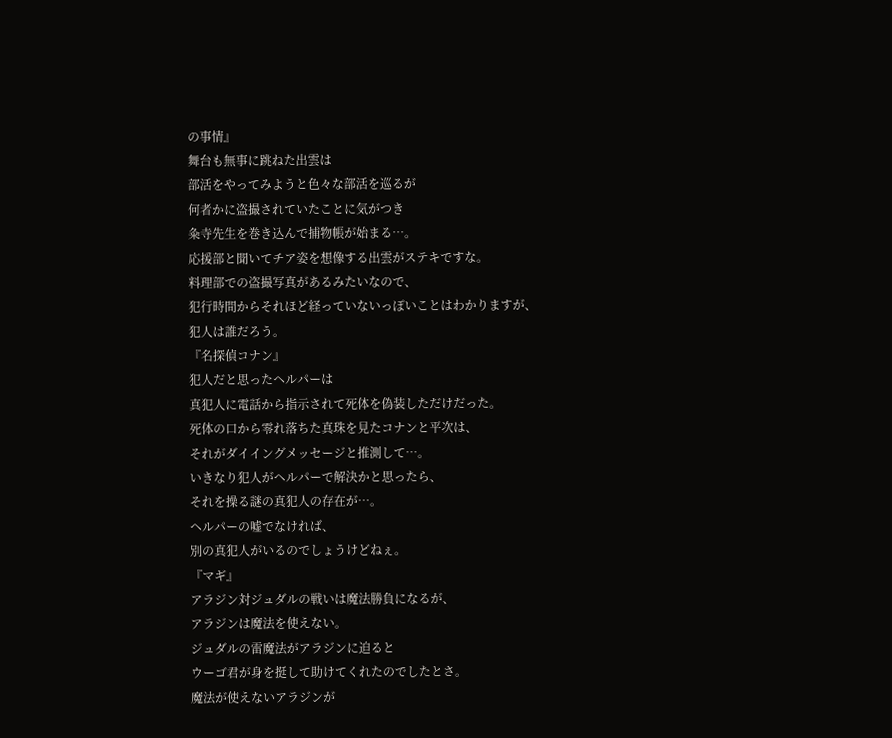の事情』
舞台も無事に跳ねた出雲は
部活をやってみようと色々な部活を巡るが
何者かに盗撮されていたことに気がつき
粂寺先生を巻き込んで捕物帳が始まる…。
応援部と聞いてチア姿を想像する出雲がステキですな。
料理部での盗撮写真があるみたいなので、
犯行時間からそれほど経っていないっぽいことはわかりますが、
犯人は誰だろう。
『名探偵コナン』
犯人だと思ったヘルパーは
真犯人に電話から指示されて死体を偽装しただけだった。
死体の口から零れ落ちた真珠を見たコナンと平次は、
それがダイイングメッセージと推測して…。
いきなり犯人がヘルパーで解決かと思ったら、
それを操る謎の真犯人の存在が…。
ヘルパーの嘘でなければ、
別の真犯人がいるのでしょうけどねぇ。
『マギ』
アラジン対ジュダルの戦いは魔法勝負になるが、
アラジンは魔法を使えない。
ジュダルの雷魔法がアラジンに迫ると
ウーゴ君が身を挺して助けてくれたのでしたとさ。
魔法が使えないアラジンが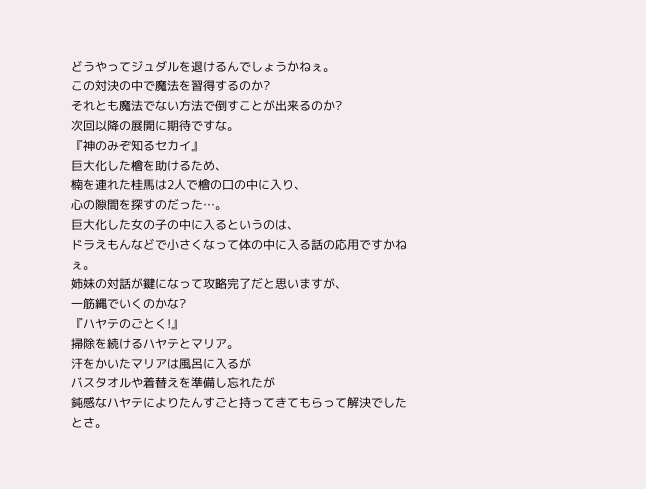どうやってジュダルを退けるんでしょうかねぇ。
この対決の中で魔法を習得するのか?
それとも魔法でない方法で倒すことが出来るのか?
次回以降の展開に期待ですな。
『神のみぞ知るセカイ』
巨大化した檜を助けるため、
楠を連れた桂馬は2人で檜の口の中に入り、
心の隙間を探すのだった…。
巨大化した女の子の中に入るというのは、
ドラえもんなどで小さくなって体の中に入る話の応用ですかねぇ。
姉妹の対話が鍵になって攻略完了だと思いますが、
一筋縄でいくのかな?
『ハヤテのごとく!』
掃除を続けるハヤテとマリア。
汗をかいたマリアは風呂に入るが
バスタオルや着替えを準備し忘れたが
鈍感なハヤテによりたんすごと持ってきてもらって解決でしたとさ。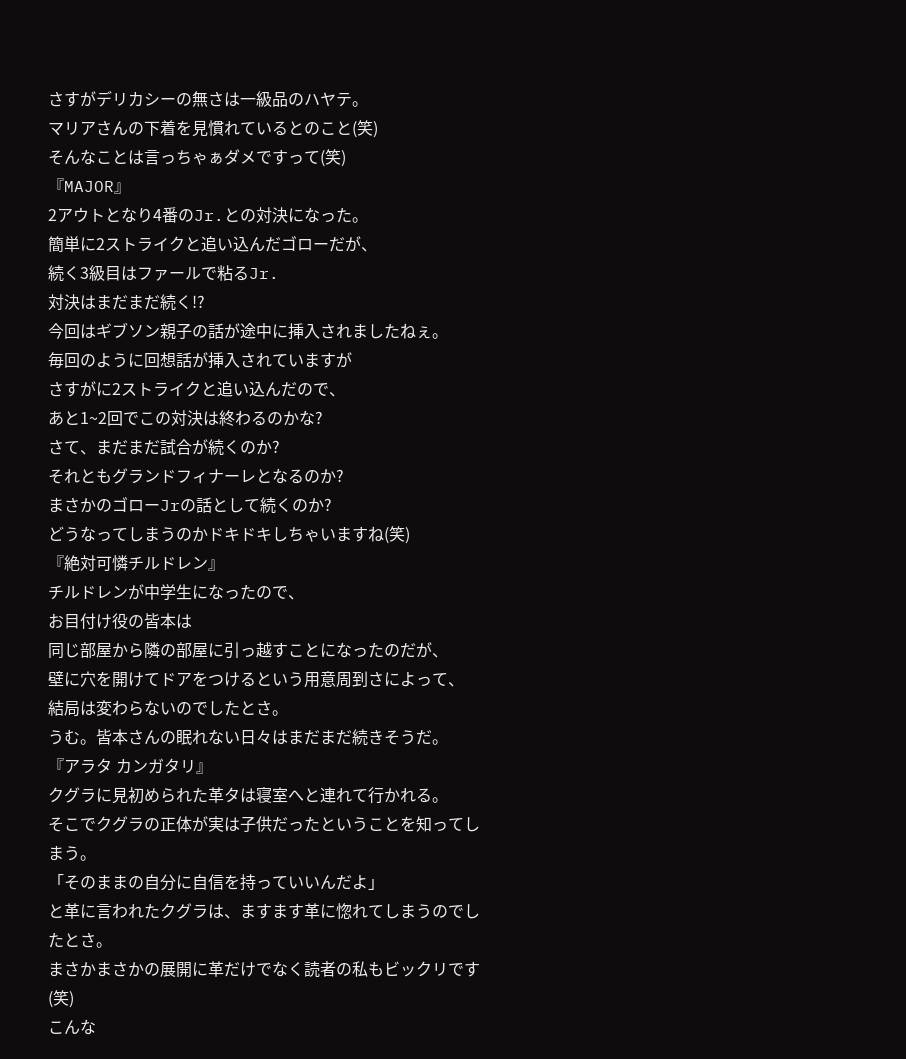さすがデリカシーの無さは一級品のハヤテ。
マリアさんの下着を見慣れているとのこと(笑)
そんなことは言っちゃぁダメですって(笑)
『MAJOR』
2アウトとなり4番のJr.との対決になった。
簡単に2ストライクと追い込んだゴローだが、
続く3級目はファールで粘るJr.
対決はまだまだ続く!?
今回はギブソン親子の話が途中に挿入されましたねぇ。
毎回のように回想話が挿入されていますが
さすがに2ストライクと追い込んだので、
あと1~2回でこの対決は終わるのかな?
さて、まだまだ試合が続くのか?
それともグランドフィナーレとなるのか?
まさかのゴローJrの話として続くのか?
どうなってしまうのかドキドキしちゃいますね(笑)
『絶対可憐チルドレン』
チルドレンが中学生になったので、
お目付け役の皆本は
同じ部屋から隣の部屋に引っ越すことになったのだが、
壁に穴を開けてドアをつけるという用意周到さによって、
結局は変わらないのでしたとさ。
うむ。皆本さんの眠れない日々はまだまだ続きそうだ。
『アラタ カンガタリ』
クグラに見初められた革タは寝室へと連れて行かれる。
そこでクグラの正体が実は子供だったということを知ってしまう。
「そのままの自分に自信を持っていいんだよ」
と革に言われたクグラは、ますます革に惚れてしまうのでしたとさ。
まさかまさかの展開に革だけでなく読者の私もビックリです(笑)
こんな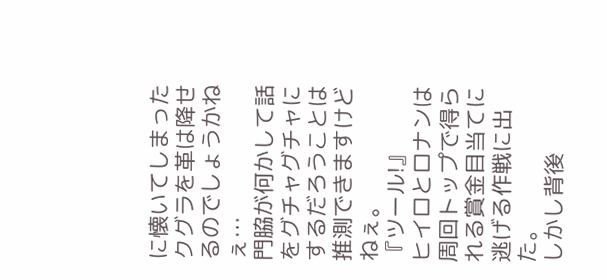に懐いてしまったクグラを革は降せるのでしょうかねぇ…
門脇が何かして話をグチャグチャにするだろうことは推測できますけどねぇ。
『ツール!』
ヒイロとロナンは周回トップで得られる賞金目当てに逃げる作戦に出た。
しかし背後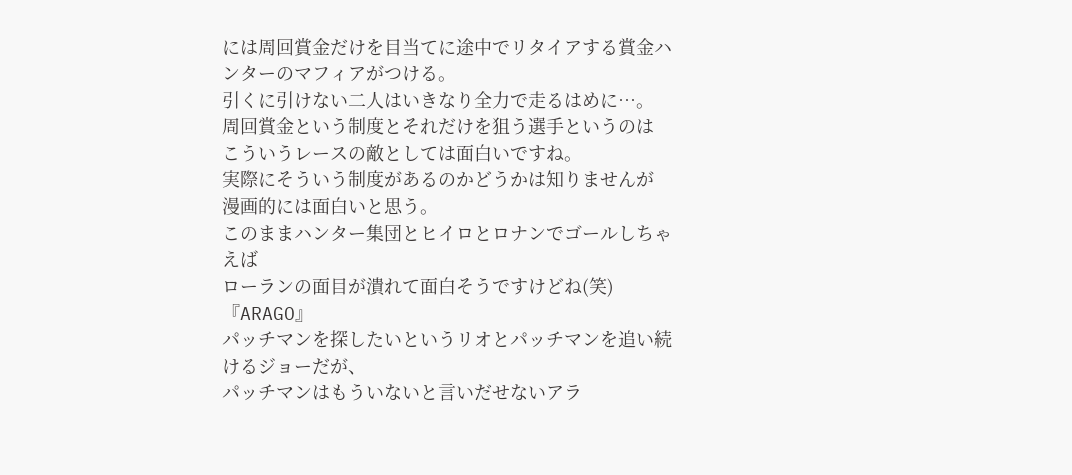には周回賞金だけを目当てに途中でリタイアする賞金ハンターのマフィアがつける。
引くに引けない二人はいきなり全力で走るはめに…。
周回賞金という制度とそれだけを狙う選手というのは
こういうレースの敵としては面白いですね。
実際にそういう制度があるのかどうかは知りませんが
漫画的には面白いと思う。
このままハンター集団とヒイロとロナンでゴールしちゃえば
ローランの面目が潰れて面白そうですけどね(笑)
『ARAGO』
パッチマンを探したいというリオとパッチマンを追い続けるジョーだが、
パッチマンはもういないと言いだせないアラ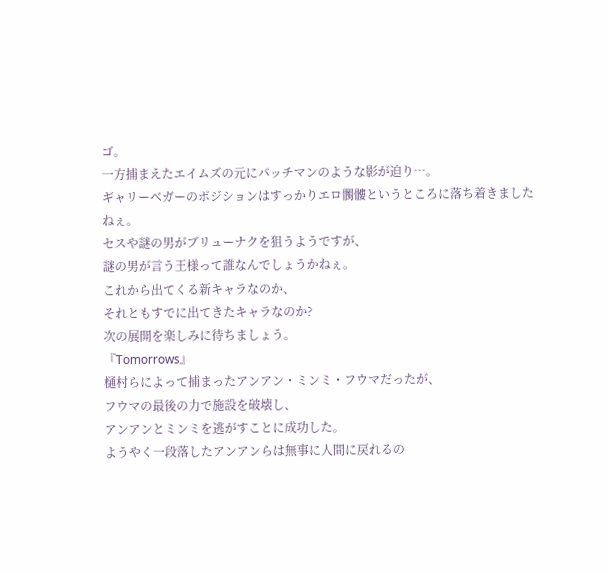ゴ。
一方捕まえたエイムズの元にパッチマンのような影が迫り…。
ギャリーベガーのポジションはすっかりエロ髑髏というところに落ち着きましたねぇ。
セスや謎の男がブリューナクを狙うようですが、
謎の男が言う王様って誰なんでしょうかねぇ。
これから出てくる新キャラなのか、
それともすでに出てきたキャラなのか?
次の展開を楽しみに待ちましょう。
『Tomorrows』
樋村らによって捕まったアンアン・ミンミ・フウマだったが、
フウマの最後の力で施設を破壊し、
アンアンとミンミを逃がすことに成功した。
ようやく一段落したアンアンらは無事に人間に戻れるの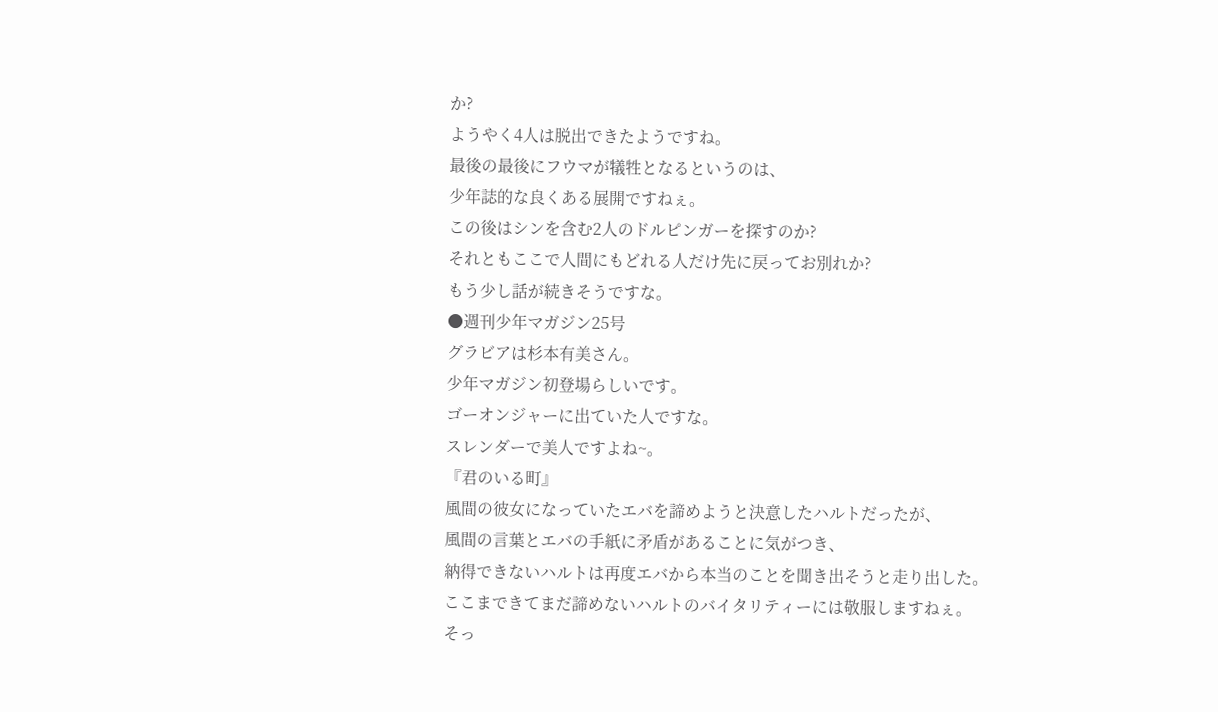か?
ようやく4人は脱出できたようですね。
最後の最後にフウマが犠牲となるというのは、
少年誌的な良くある展開ですねぇ。
この後はシンを含む2人のドルピンガーを探すのか?
それともここで人間にもどれる人だけ先に戻ってお別れか?
もう少し話が続きそうですな。
●週刊少年マガジン25号
グラビアは杉本有美さん。
少年マガジン初登場らしいです。
ゴーオンジャーに出ていた人ですな。
スレンダーで美人ですよね~。
『君のいる町』
風間の彼女になっていたエバを諦めようと決意したハルトだったが、
風間の言葉とエバの手紙に矛盾があることに気がつき、
納得できないハルトは再度エバから本当のことを聞き出そうと走り出した。
ここまできてまだ諦めないハルトのバイタリティーには敬服しますねぇ。
そっ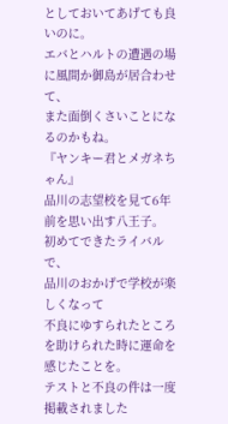としておいてあげても良いのに。
エバとハルトの遭遇の場に風間か御島が居合わせて、
また面倒くさいことになるのかもね。
『ヤンキー君とメガネちゃん』
品川の志望校を見て6年前を思い出す八王子。
初めてできたライバルで、
品川のおかげで学校が楽しくなって
不良にゆすられたところを助けられた時に運命を感じたことを。
テストと不良の件は一度掲載されました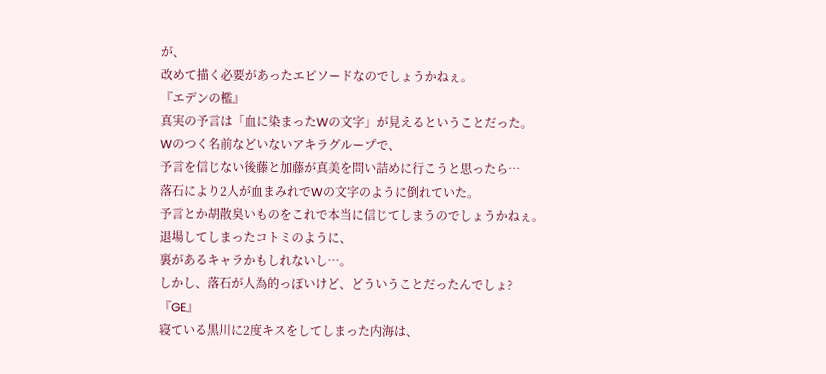が、
改めて描く必要があったエピソードなのでしょうかねぇ。
『エデンの檻』
真実の予言は「血に染まったWの文字」が見えるということだった。
Wのつく名前などいないアキラグループで、
予言を信じない後藤と加藤が真美を問い詰めに行こうと思ったら…
落石により2人が血まみれでWの文字のように倒れていた。
予言とか胡散臭いものをこれで本当に信じてしまうのでしょうかねぇ。
退場してしまったコトミのように、
裏があるキャラかもしれないし…。
しかし、落石が人為的っぽいけど、どういうことだったんでしょ?
『GE』
寝ている黒川に2度キスをしてしまった内海は、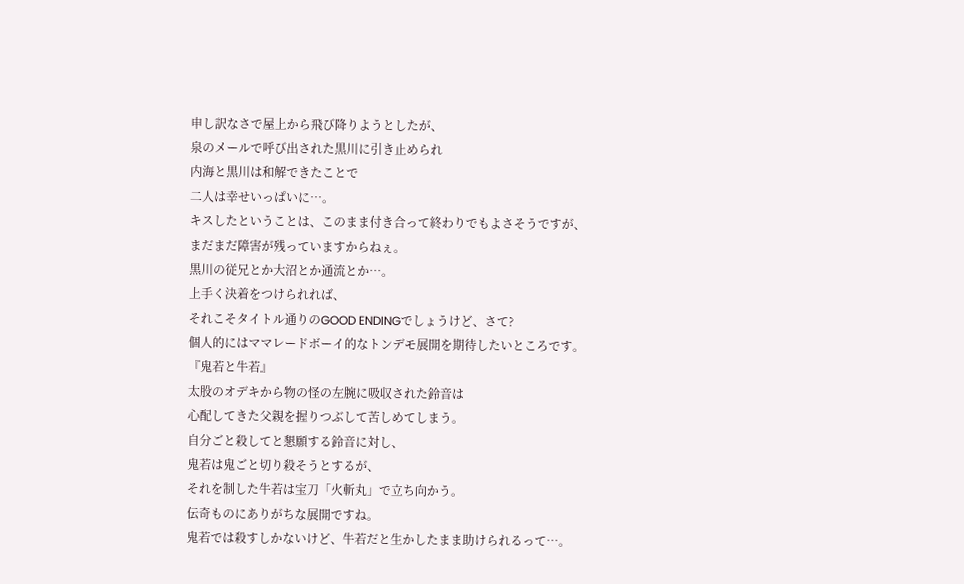申し訳なさで屋上から飛び降りようとしたが、
泉のメールで呼び出された黒川に引き止められ
内海と黒川は和解できたことで
二人は幸せいっぱいに…。
キスしたということは、このまま付き合って終わりでもよさそうですが、
まだまだ障害が残っていますからねぇ。
黒川の従兄とか大沼とか通流とか…。
上手く決着をつけられれば、
それこそタイトル通りのGOOD ENDINGでしょうけど、さて?
個人的にはママレードボーイ的なトンデモ展開を期待したいところです。
『鬼若と牛若』
太股のオデキから物の怪の左腕に吸収された鈴音は
心配してきた父親を握りつぶして苦しめてしまう。
自分ごと殺してと懇願する鈴音に対し、
鬼若は鬼ごと切り殺そうとするが、
それを制した牛若は宝刀「火斬丸」で立ち向かう。
伝奇ものにありがちな展開ですね。
鬼若では殺すしかないけど、牛若だと生かしたまま助けられるって…。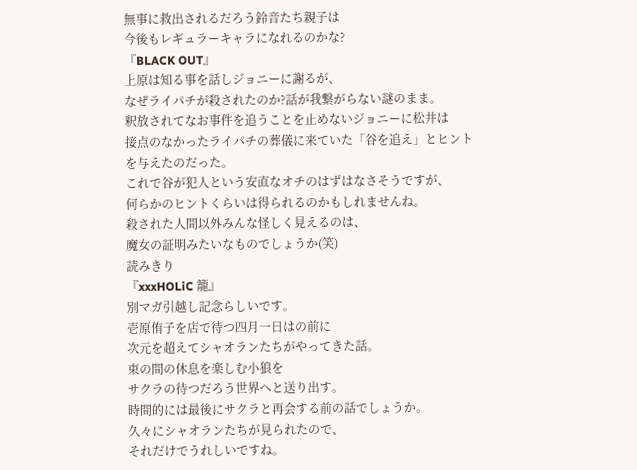無事に救出されるだろう鈴音たち親子は
今後もレギュラーキャラになれるのかな?
『BLACK OUT』
上原は知る事を話しジョニーに謝るが、
なぜライパチが殺されたのか?話が我繋がらない謎のまま。
釈放されてなお事件を追うことを止めないジョニーに松井は
接点のなかったライパチの葬儀に来ていた「谷を追え」とヒントを与えたのだった。
これで谷が犯人という安直なオチのはずはなさそうですが、
何らかのヒントくらいは得られるのかもしれませんね。
殺された人間以外みんな怪しく見えるのは、
魔女の証明みたいなものでしょうか(笑)
読みきり
『xxxHOLiC 籠』
別マガ引越し記念らしいです。
壱原侑子を店で待つ四月一日はの前に
次元を超えてシャオランたちがやってきた話。
束の間の休息を楽しむ小狼を
サクラの待つだろう世界へと送り出す。
時間的には最後にサクラと再会する前の話でしょうか。
久々にシャオランたちが見られたので、
それだけでうれしいですね。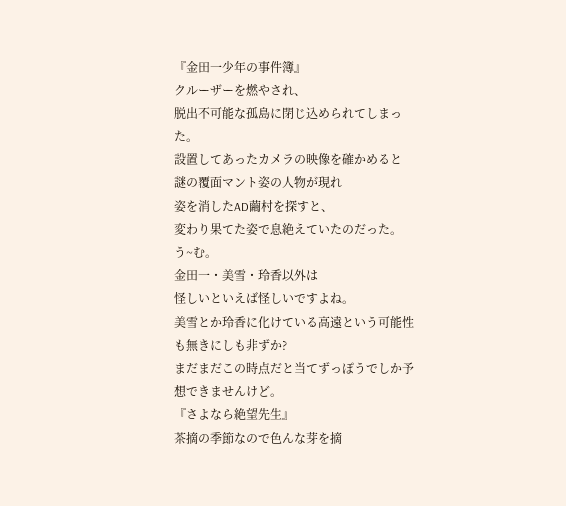『金田一少年の事件簿』
クルーザーを燃やされ、
脱出不可能な孤島に閉じ込められてしまった。
設置してあったカメラの映像を確かめると
謎の覆面マント姿の人物が現れ
姿を消したAD繭村を探すと、
変わり果てた姿で息絶えていたのだった。
う~む。
金田一・美雪・玲香以外は
怪しいといえば怪しいですよね。
美雪とか玲香に化けている高遠という可能性も無きにしも非ずか?
まだまだこの時点だと当てずっぽうでしか予想できませんけど。
『さよなら絶望先生』
茶摘の季節なので色んな芽を摘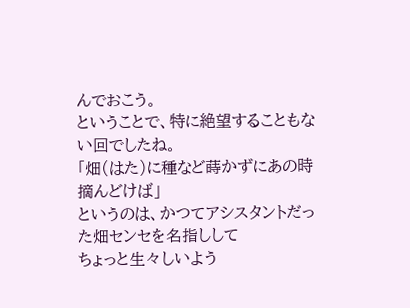んでおこう。
ということで、特に絶望することもない回でしたね。
「畑(はた)に種など蒔かずにあの時 摘んどけば」
というのは、かつてアシスタントだった畑センセを名指しして
ちょっと生々しいよう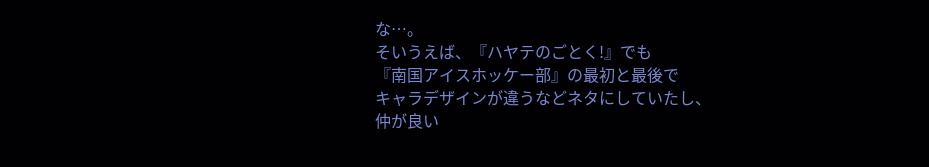な…。
そいうえば、『ハヤテのごとく!』でも
『南国アイスホッケー部』の最初と最後で
キャラデザインが違うなどネタにしていたし、
仲が良い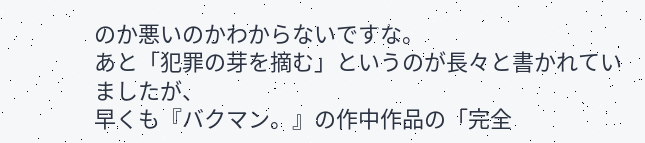のか悪いのかわからないですな。
あと「犯罪の芽を摘む」というのが長々と書かれていましたが、
早くも『バクマン。』の作中作品の「完全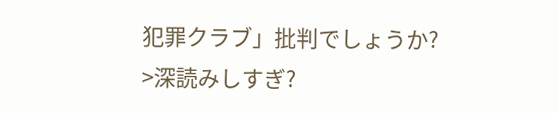犯罪クラブ」批判でしょうか?
>深読みしすぎ?